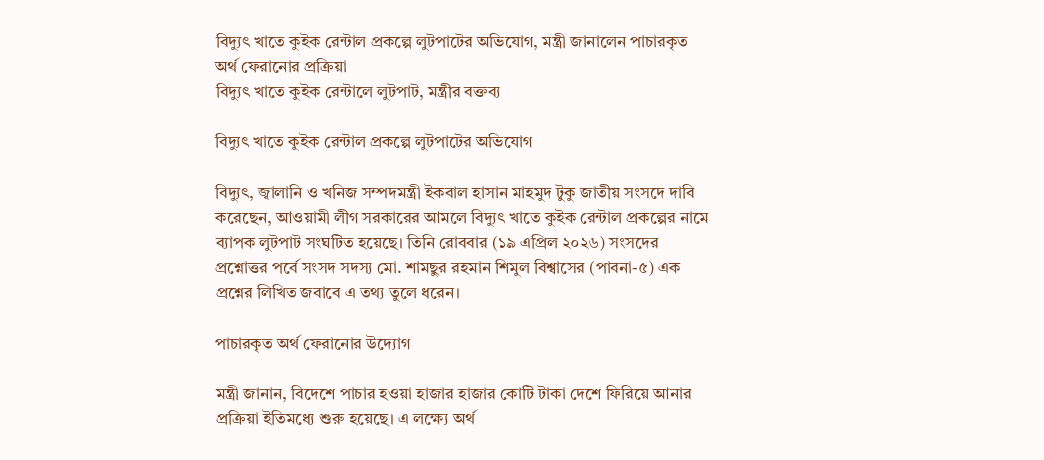বিদ্যুৎ খাতে কুইক রেন্টাল প্রকল্পে লুটপাটের অভিযোগ, মন্ত্রী জানালেন পাচারকৃত অর্থ ফেরানোর প্রক্রিয়া
বিদ্যুৎ খাতে কুইক রেন্টালে লুটপাট, মন্ত্রীর বক্তব্য

বিদ্যুৎ খাতে কুইক রেন্টাল প্রকল্পে লুটপাটের অভিযোগ

বিদ্যুৎ, জ্বালানি ও খনিজ সম্পদমন্ত্রী ইকবাল হাসান মাহমুদ টুকু জাতীয় সংসদে দাবি করেছেন, আওয়ামী লীগ সরকারের আমলে বিদ্যুৎ খাতে কুইক রেন্টাল প্রকল্পের নামে ব্যাপক লুটপাট সংঘটিত হয়েছে। তিনি রোববার (১৯ এপ্রিল ২০২৬) সংসদের প্রশ্নোত্তর পর্বে সংসদ সদস্য মো. শামছুর রহমান শিমুল বিশ্বাসের (পাবনা-৫) এক প্রশ্নের লিখিত জবাবে এ তথ্য তুলে ধরেন।

পাচারকৃত অর্থ ফেরানোর উদ্যোগ

মন্ত্রী জানান, বিদেশে পাচার হওয়া হাজার হাজার কোটি টাকা দেশে ফিরিয়ে আনার প্রক্রিয়া ইতিমধ্যে শুরু হয়েছে। এ লক্ষ্যে অর্থ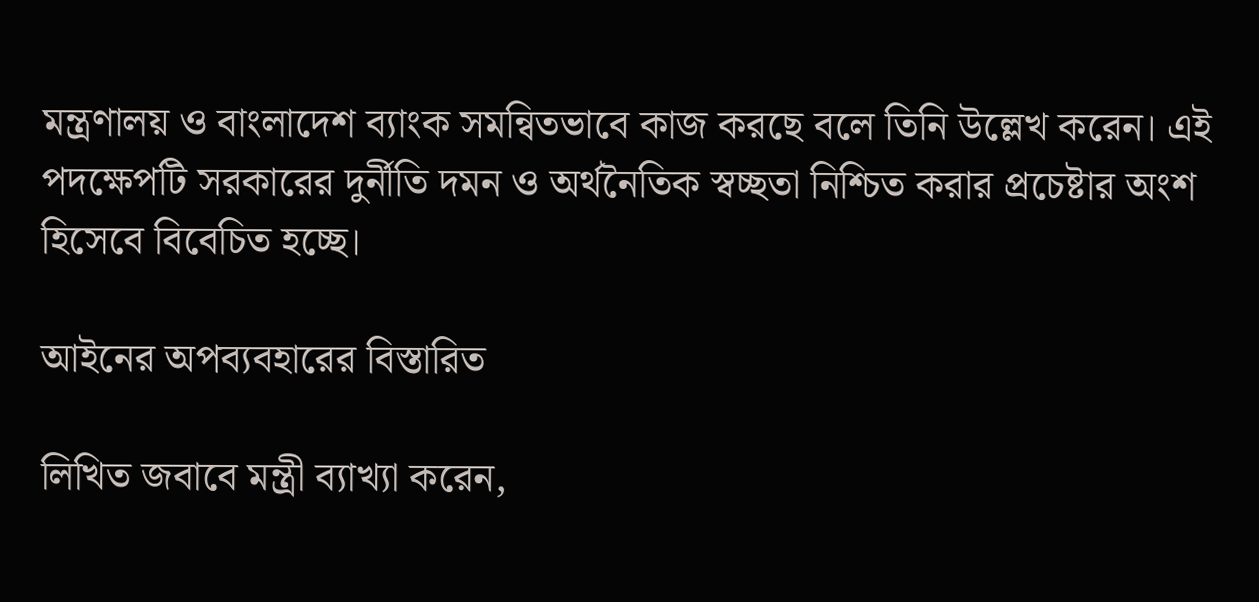মন্ত্রণালয় ও বাংলাদেশ ব্যাংক সমন্বিতভাবে কাজ করছে বলে তিনি উল্লেখ করেন। এই পদক্ষেপটি সরকারের দুর্নীতি দমন ও অর্থনৈতিক স্বচ্ছতা নিশ্চিত করার প্রচেষ্টার অংশ হিসেবে বিবেচিত হচ্ছে।

আইনের অপব্যবহারের বিস্তারিত

লিখিত জবাবে মন্ত্রী ব্যাখ্যা করেন,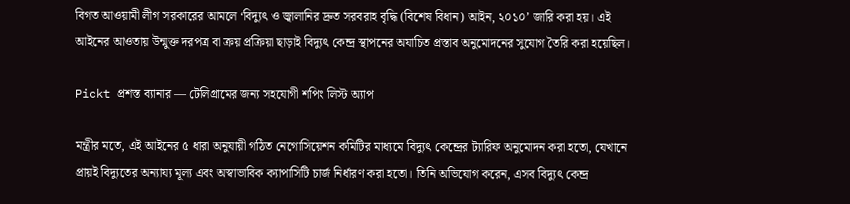বিগত আওয়ামী লীগ সরকারের আমলে ‘বিদ্যুৎ ও জ্বালানির দ্রুত সরবরাহ বৃদ্ধি (বিশেষ বিধান) আইন, ২০১০’ জারি করা হয়। এই আইনের আওতায় উন্মুক্ত দরপত্র বা ক্রয় প্রক্রিয়া ছাড়াই বিদ্যুৎ কেন্দ্র স্থাপনের অযাচিত প্রস্তাব অনুমোদনের সুযোগ তৈরি করা হয়েছিল।

Pickt প্রশস্ত ব্যানার — টেলিগ্রামের জন্য সহযোগী শপিং লিস্ট অ্যাপ

মন্ত্রীর মতে, এই আইনের ৫ ধারা অনুযায়ী গঠিত নেগোসিয়েশন কমিটির মাধ্যমে বিদ্যুৎ কেন্দ্রের ট্যারিফ অনুমোদন করা হতো, যেখানে প্রায়ই বিদ্যুতের অন্যায্য মূল্য এবং অস্বাভাবিক ক্যাপাসিটি চার্জ নির্ধারণ করা হতো। তিনি অভিযোগ করেন, এসব বিদ্যুৎ কেন্দ্র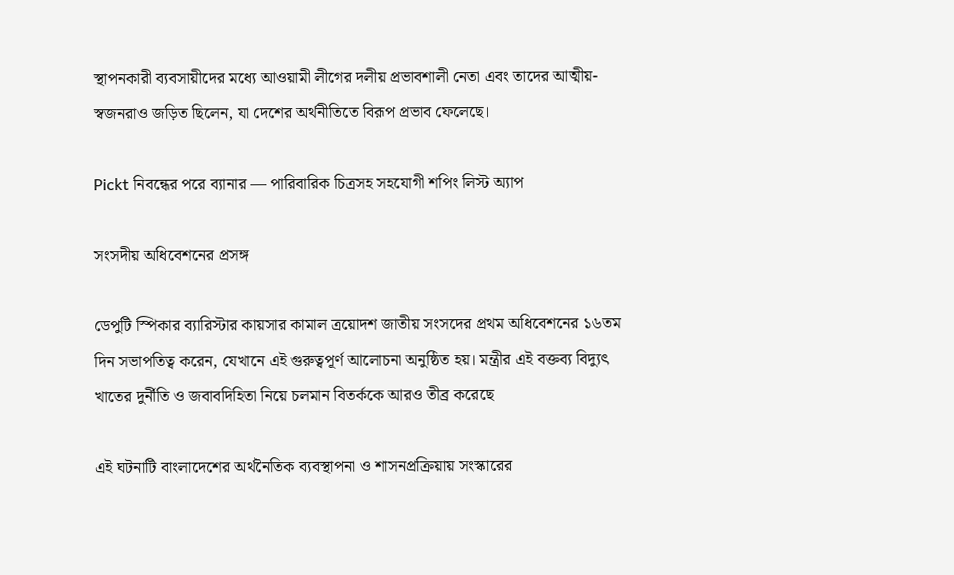স্থাপনকারী ব্যবসায়ীদের মধ্যে আওয়ামী লীগের দলীয় প্রভাবশালী নেতা এবং তাদের আত্মীয়-স্বজনরাও জড়িত ছিলেন, যা দেশের অর্থনীতিতে বিরূপ প্রভাব ফেলেছে।

Pickt নিবন্ধের পরে ব্যানার — পারিবারিক চিত্রসহ সহযোগী শপিং লিস্ট অ্যাপ

সংসদীয় অধিবেশনের প্রসঙ্গ

ডেপুটি স্পিকার ব্যারিস্টার কায়সার কামাল ত্রয়োদশ জাতীয় সংসদের প্রথম অধিবেশনের ১৬তম দিন সভাপতিত্ব করেন, যেখানে এই গুরুত্বপূর্ণ আলোচনা অনুষ্ঠিত হয়। মন্ত্রীর এই বক্তব্য বিদ্যুৎ খাতের দুর্নীতি ও জবাবদিহিতা নিয়ে চলমান বিতর্ককে আরও তীব্র করেছে

এই ঘটনাটি বাংলাদেশের অর্থনৈতিক ব্যবস্থাপনা ও শাসনপ্রক্রিয়ায় সংস্কারের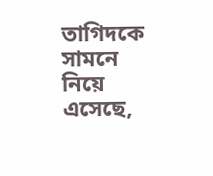তাগিদকে সামনে নিয়ে এসেছে,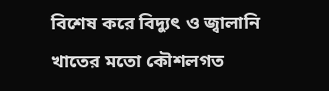বিশেষ করে বিদ্যুৎ ও জ্বালানি খাতের মতো কৌশলগত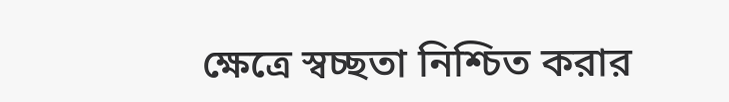ক্ষেত্রে স্বচ্ছতা নিশ্চিত করার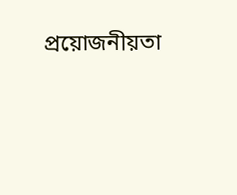প্রয়োজনীয়তা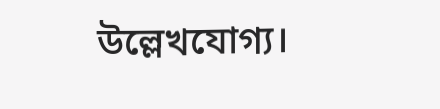উল্লেখযোগ্য।